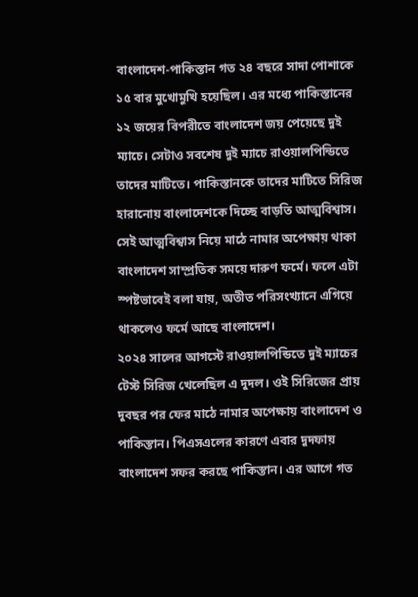বাংলাদেশ-পাকিস্তান গত ২৪ বছরে সাদা পোশাকে ১৫ বার মুখোমুখি হয়েছিল। এর মধ্যে পাকিস্তানের ১২ জয়ের বিপরীতে বাংলাদেশ জয় পেয়েছে দুই ম্যাচে। সেটাও সবশেষ দুই ম্যাচে রাওয়ালপিন্ডিতে তাদের মাটিতে। পাকিস্তানকে তাদের মাটিতে সিরিজ হারানোয় বাংলাদেশকে দিচ্ছে বাড়তি আত্মবিশ্বাস। সেই আত্মবিশ্বাস নিয়ে মাঠে নামার অপেক্ষায় থাকা বাংলাদেশ সাম্প্রতিক সময়ে দারুণ ফর্মে। ফলে এটা স্পষ্টভাবেই বলা যায়, অতীত পরিসংখ্যানে এগিয়ে থাকলেও ফর্মে আছে বাংলাদেশ।
২০২৪ সালের আগস্টে রাওয়ালপিন্ডিতে দুই ম্যাচের টেস্ট সিরিজ খেলেছিল এ দুদল। ওই সিরিজের প্রায় দুবছর পর ফের মাঠে নামার অপেক্ষায় বাংলাদেশ ও পাকিস্তান। পিএসএলের কারণে এবার দুদফায় বাংলাদেশ সফর করছে পাকিস্তান। এর আগে গত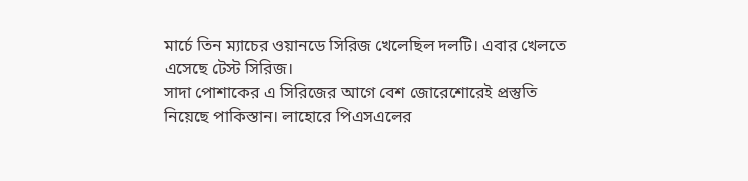মার্চে তিন ম্যাচের ওয়ানডে সিরিজ খেলেছিল দলটি। এবার খেলতে এসেছে টেস্ট সিরিজ।
সাদা পোশাকের এ সিরিজের আগে বেশ জোরেশোরেই প্রস্তুতি নিয়েছে পাকিস্তান। লাহোরে পিএসএলের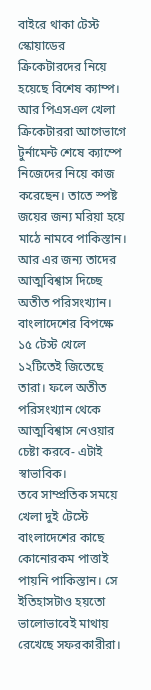বাইরে থাকা টেস্ট স্কোয়াডের ক্রিকেটারদের নিয়ে হয়েছে বিশেষ ক্যাম্প। আর পিএসএল খেলা ক্রিকেটাররা আগেভাগে টুর্নামেন্ট শেষে ক্যাম্পে নিজেদের নিয়ে কাজ করেছেন। তাতে স্পষ্ট জয়ের জন্য মরিয়া হয়ে মাঠে নামবে পাকিস্তান। আর এর জন্য তাদের আত্মবিশ্বাস দিচ্ছে অতীত পরিসংখ্যান। বাংলাদেশের বিপক্ষে ১৫ টেস্ট খেলে ১২টিতেই জিতেছে তারা। ফলে অতীত পরিসংখ্যান থেকে আত্মবিশ্বাস নেওয়ার চেষ্টা করবে- এটাই স্বাভাবিক।
তবে সাম্প্রতিক সময়ে খেলা দুই টেস্টে বাংলাদেশের কাছে কোনোরকম পাত্তাই পায়নি পাকিস্তান। সে ইতিহাসটাও হয়তো ভালোভাবেই মাথায় রেখেছে সফরকারীরা।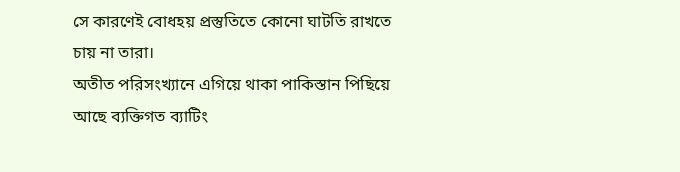সে কারণেই বোধহয় প্রস্তুতিতে কোনো ঘাটতি রাখতে চায় না তারা।
অতীত পরিসংখ্যানে এগিয়ে থাকা পাকিস্তান পিছিয়ে আছে ব্যক্তিগত ব্যাটিং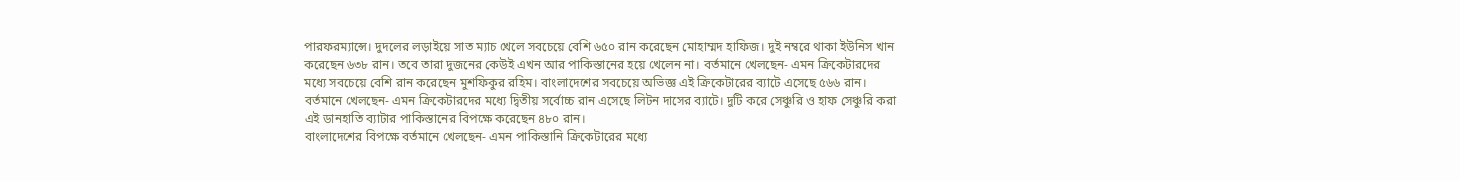পারফরম্যান্সে। দুদলের লড়াইয়ে সাত ম্যাচ খেলে সবচেয়ে বেশি ৬৫০ রান করেছেন মোহাম্মদ হাফিজ। দুই নম্বরে থাকা ইউনিস খান করেছেন ৬৩৮ রান। তবে তারা দুজনের কেউই এখন আর পাকিস্তানের হয়ে খেলেন না। বর্তমানে খেলছেন- এমন ক্রিকেটারদের মধ্যে সবচেয়ে বেশি রান করেছেন মুশফিকুর রহিম। বাংলাদেশের সবচেয়ে অভিজ্ঞ এই ক্রিকেটারের ব্যাটে এসেছে ৫৬৬ রান। বর্তমানে খেলছেন- এমন ক্রিকেটারদের মধ্যে দ্বিতীয় সর্বোচ্চ রান এসেছে লিটন দাসের ব্যাটে। দুটি করে সেঞ্চুরি ও হাফ সেঞ্চুরি করা এই ডানহাতি ব্যাটার পাকিস্তানের বিপক্ষে করেছেন ৪৮০ রান।
বাংলাদেশের বিপক্ষে বর্তমানে খেলছেন- এমন পাকিস্তানি ক্রিকেটারের মধ্যে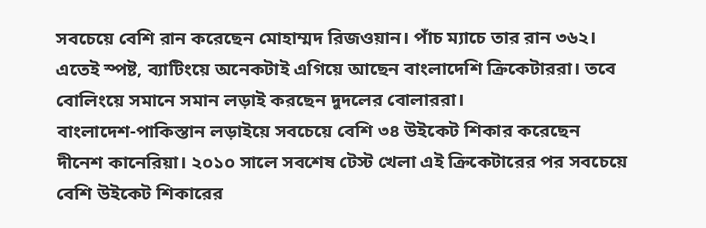সবচেয়ে বেশি রান করেছেন মোহাম্মদ রিজওয়ান। পাঁচ ম্যাচে তার রান ৩৬২। এতেই স্পষ্ট, ব্যাটিংয়ে অনেকটাই এগিয়ে আছেন বাংলাদেশি ক্রিকেটাররা। তবে বোলিংয়ে সমানে সমান লড়াই করছেন দুদলের বোলাররা।
বাংলাদেশ-পাকিস্তান লড়াইয়ে সবচেয়ে বেশি ৩৪ উইকেট শিকার করেছেন দীনেশ কানেরিয়া। ২০১০ সালে সবশেষ টেস্ট খেলা এই ক্রিকেটারের পর সবচেয়ে বেশি উইকেট শিকারের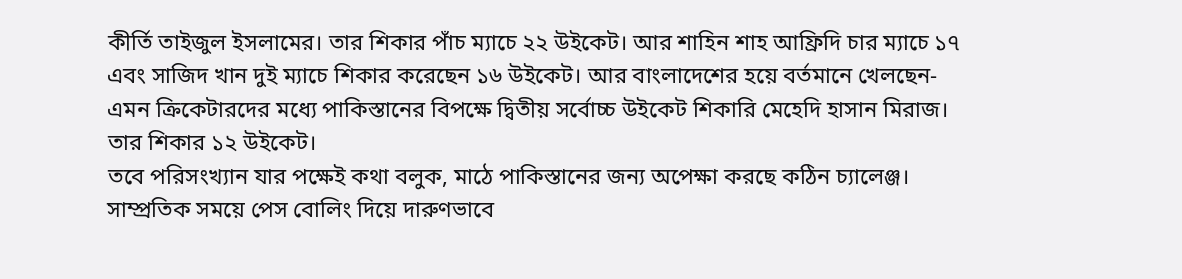কীর্তি তাইজুল ইসলামের। তার শিকার পাঁচ ম্যাচে ২২ উইকেট। আর শাহিন শাহ আফ্রিদি চার ম্যাচে ১৭ এবং সাজিদ খান দুই ম্যাচে শিকার করেছেন ১৬ উইকেট। আর বাংলাদেশের হয়ে বর্তমানে খেলছেন- এমন ক্রিকেটারদের মধ্যে পাকিস্তানের বিপক্ষে দ্বিতীয় সর্বোচ্চ উইকেট শিকারি মেহেদি হাসান মিরাজ। তার শিকার ১২ উইকেট।
তবে পরিসংখ্যান যার পক্ষেই কথা বলুক, মাঠে পাকিস্তানের জন্য অপেক্ষা করছে কঠিন চ্যালেঞ্জ। সাম্প্রতিক সময়ে পেস বোলিং দিয়ে দারুণভাবে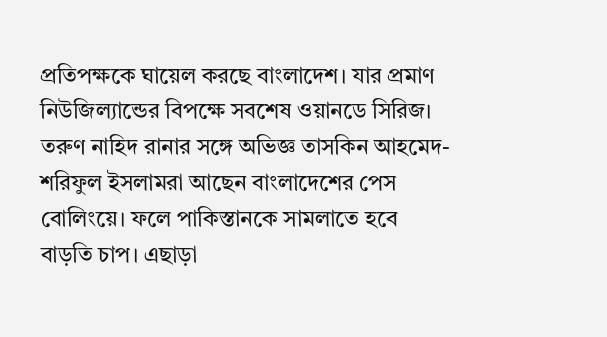প্রতিপক্ষকে ঘায়েল করছে বাংলাদেশ। যার প্রমাণ নিউজিল্যান্ডের বিপক্ষে সবশেষ ওয়ানডে সিরিজ। তরুণ নাহিদ রানার সঙ্গে অভিজ্ঞ তাসকিন আহমেদ-শরিফুল ইসলামরা আছেন বাংলাদেশের পেস বোলিংয়ে। ফলে পাকিস্তানকে সামলাতে হবে বাড়তি চাপ। এছাড়া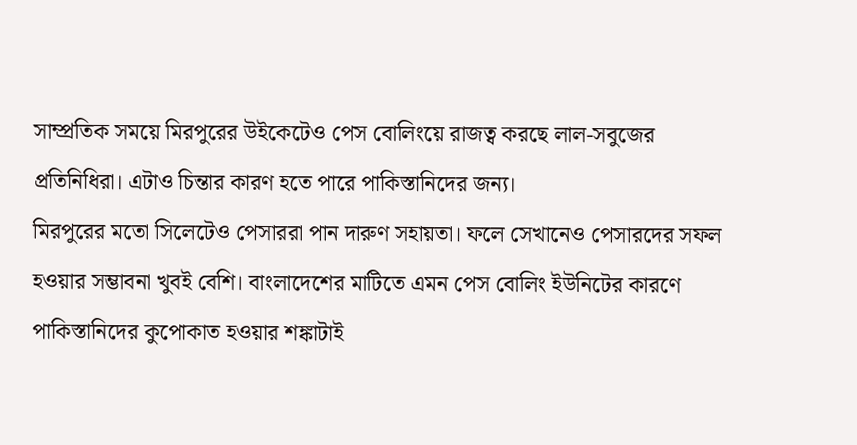সাম্প্রতিক সময়ে মিরপুরের উইকেটেও পেস বোলিংয়ে রাজত্ব করছে লাল-সবুজের প্রতিনিধিরা। এটাও চিন্তার কারণ হতে পারে পাকিস্তানিদের জন্য।
মিরপুরের মতো সিলেটেও পেসাররা পান দারুণ সহায়তা। ফলে সেখানেও পেসারদের সফল হওয়ার সম্ভাবনা খুবই বেশি। বাংলাদেশের মাটিতে এমন পেস বোলিং ইউনিটের কারণে পাকিস্তানিদের কুপোকাত হওয়ার শঙ্কাটাই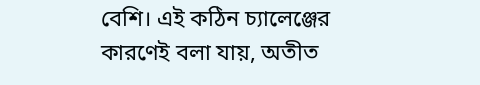বেশি। এই কঠিন চ্যালেঞ্জের কারণেই বলা যায়, অতীত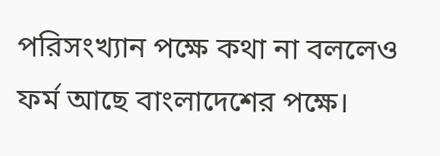পরিসংখ্যান পক্ষে কথা না বললেও ফর্ম আছে বাংলাদেশের পক্ষে।